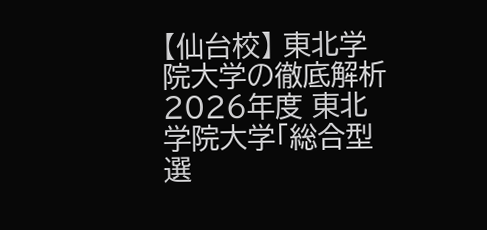【仙台校】 東北学院大学の徹底解析
2026年度 東北学院大学「総合型選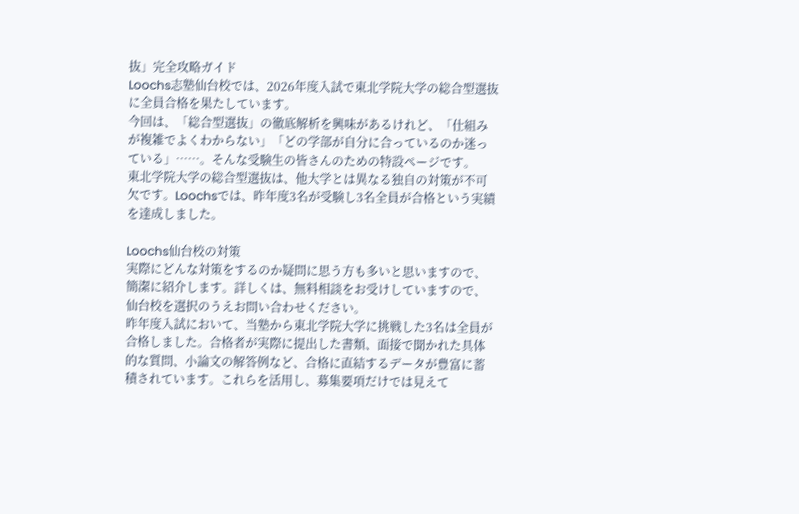抜」完全攻略ガイド
Loochs志塾仙台校では、2026年度入試で東北学院大学の総合型選抜に全員合格を果たしています。
今回は、「総合型選抜」の徹底解析を興味があるけれど、「仕組みが複雑でよくわからない」「どの学部が自分に合っているのか迷っている」……。そんな受験生の皆さんのための特設ページです。
東北学院大学の総合型選抜は、他大学とは異なる独自の対策が不可欠です。Loochsでは、昨年度3名が受験し3名全員が合格という実績を達成しました。

Loochs仙台校の対策
実際にどんな対策をするのか疑問に思う方も多いと思いますので、簡潔に紹介します。詳しくは、無料相談をお受けしていますので、仙台校を選択のうえお問い合わせください。
昨年度入試において、当塾から東北学院大学に挑戦した3名は全員が合格しました。合格者が実際に提出した書類、面接で聞かれた具体的な質問、小論文の解答例など、合格に直結するデータが豊富に蓄積されています。これらを活用し、募集要項だけでは見えて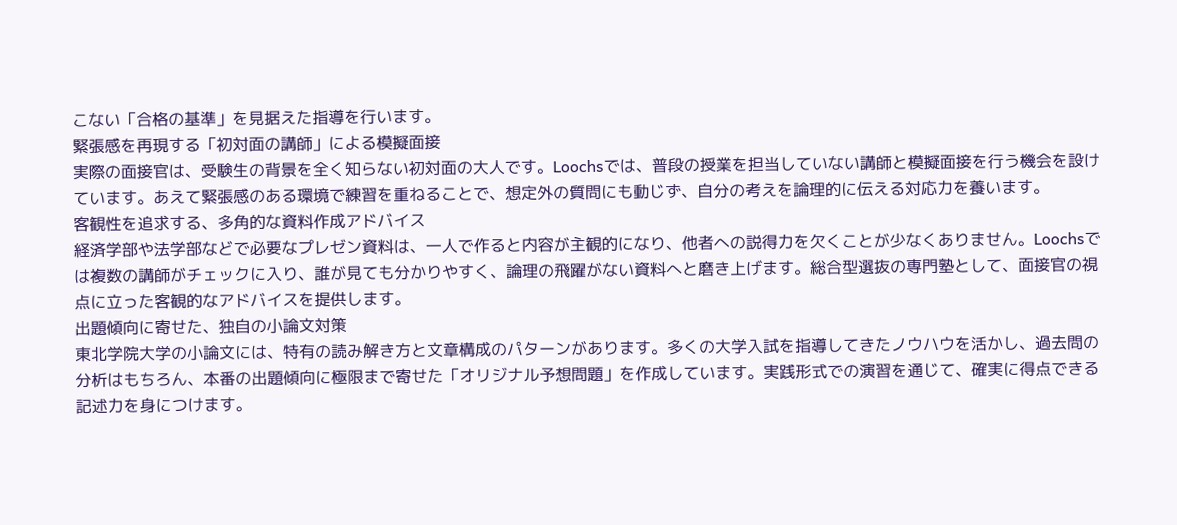こない「合格の基準」を見据えた指導を行います。
緊張感を再現する「初対面の講師」による模擬面接
実際の面接官は、受験生の背景を全く知らない初対面の大人です。Loochsでは、普段の授業を担当していない講師と模擬面接を行う機会を設けています。あえて緊張感のある環境で練習を重ねることで、想定外の質問にも動じず、自分の考えを論理的に伝える対応力を養います。
客観性を追求する、多角的な資料作成アドバイス
経済学部や法学部などで必要なプレゼン資料は、一人で作ると内容が主観的になり、他者への説得力を欠くことが少なくありません。Loochsでは複数の講師がチェックに入り、誰が見ても分かりやすく、論理の飛躍がない資料へと磨き上げます。総合型選抜の専門塾として、面接官の視点に立った客観的なアドバイスを提供します。
出題傾向に寄せた、独自の小論文対策
東北学院大学の小論文には、特有の読み解き方と文章構成のパターンがあります。多くの大学入試を指導してきたノウハウを活かし、過去問の分析はもちろん、本番の出題傾向に極限まで寄せた「オリジナル予想問題」を作成しています。実践形式での演習を通じて、確実に得点できる記述力を身につけます。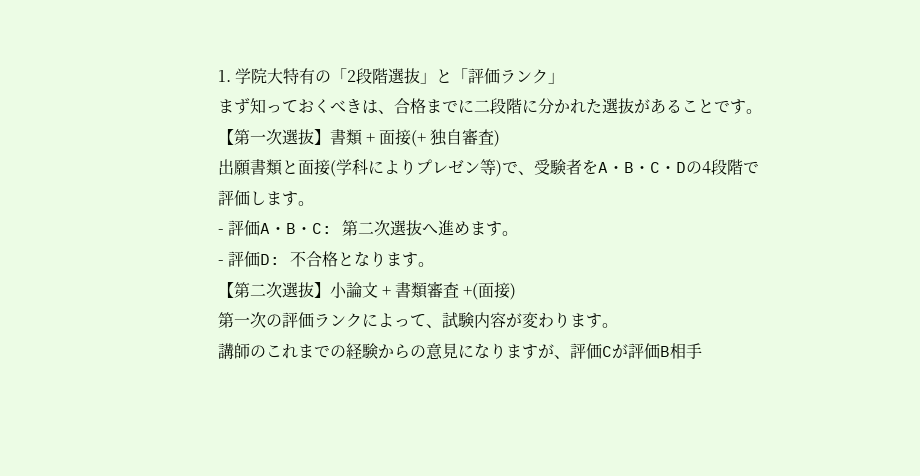1. 学院大特有の「2段階選抜」と「評価ランク」
まず知っておくべきは、合格までに二段階に分かれた選抜があることです。
【第一次選抜】書類 + 面接(+ 独自審査)
出願書類と面接(学科によりプレゼン等)で、受験者をA・B・C・Dの4段階で評価します。
- 評価A・B・C: 第二次選抜へ進めます。
- 評価D: 不合格となります。
【第二次選抜】小論文 + 書類審査 +(面接)
第一次の評価ランクによって、試験内容が変わります。
講師のこれまでの経験からの意見になりますが、評価Cが評価B相手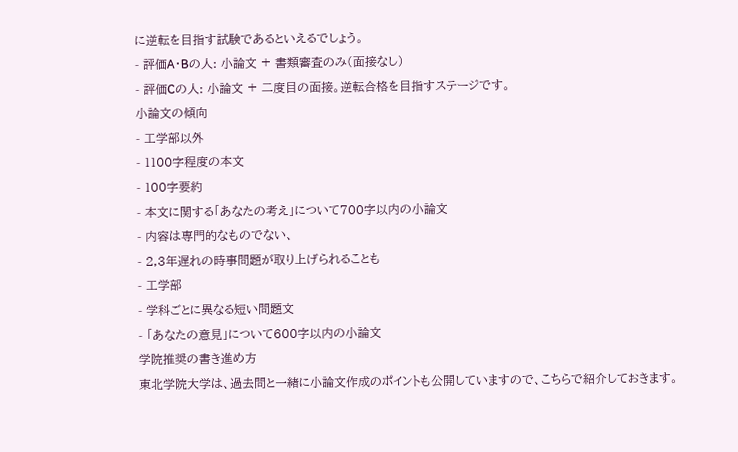に逆転を目指す試験であるといえるでしょう。
- 評価A・Bの人: 小論文 + 書類審査のみ(面接なし)
- 評価Cの人: 小論文 + 二度目の面接。逆転合格を目指すステージです。
小論文の傾向
- 工学部以外
- 1100字程度の本文
- 100字要約
- 本文に関する「あなたの考え」について700字以内の小論文
- 内容は専門的なものでない、
- 2,3年遅れの時事問題が取り上げられることも
- 工学部
- 学科ごとに異なる短い問題文
- 「あなたの意見」について600字以内の小論文
学院推奨の書き進め方
東北学院大学は、過去問と一緒に小論文作成のポイントも公開していますので、こちらで紹介しておきます。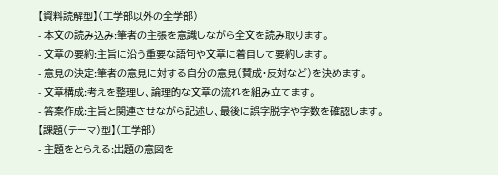【資料読解型】(工学部以外の全学部)
- 本文の読み込み:筆者の主張を意識しながら全文を読み取ります。
- 文章の要約:主旨に沿う重要な語句や文章に着目して要約します。
- 意見の決定:筆者の意見に対する自分の意見(賛成・反対など)を決めます。
- 文章構成:考えを整理し、論理的な文章の流れを組み立てます。
- 答案作成:主旨と関連させながら記述し、最後に誤字脱字や字数を確認します。
【課題(テーマ)型】(工学部)
- 主題をとらえる:出題の意図を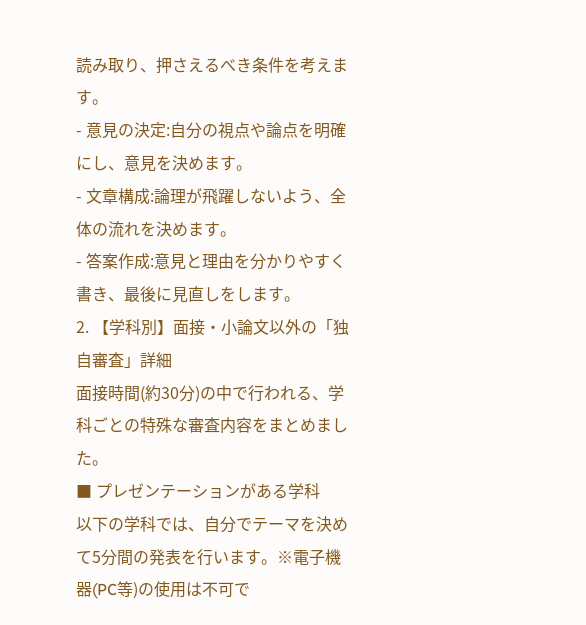読み取り、押さえるべき条件を考えます。
- 意見の決定:自分の視点や論点を明確にし、意見を決めます。
- 文章構成:論理が飛躍しないよう、全体の流れを決めます。
- 答案作成:意見と理由を分かりやすく書き、最後に見直しをします。
2. 【学科別】面接・小論文以外の「独自審査」詳細
面接時間(約30分)の中で行われる、学科ごとの特殊な審査内容をまとめました。
■ プレゼンテーションがある学科
以下の学科では、自分でテーマを決めて5分間の発表を行います。※電子機器(PC等)の使用は不可で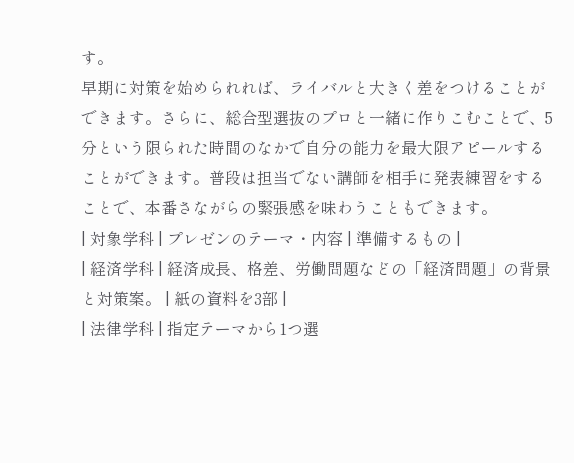す。
早期に対策を始められれば、ライバルと大きく差をつけることができます。さらに、総合型選抜のプロと一緒に作りこむことで、5分という限られた時間のなかで自分の能力を最大限アピールすることができます。普段は担当でない講師を相手に発表練習をすることで、本番さながらの緊張感を味わうこともできます。
| 対象学科 | プレゼンのテーマ・内容 | 準備するもの |
| 経済学科 | 経済成長、格差、労働問題などの「経済問題」の背景と対策案。 | 紙の資料を3部 |
| 法律学科 | 指定テーマから1つ選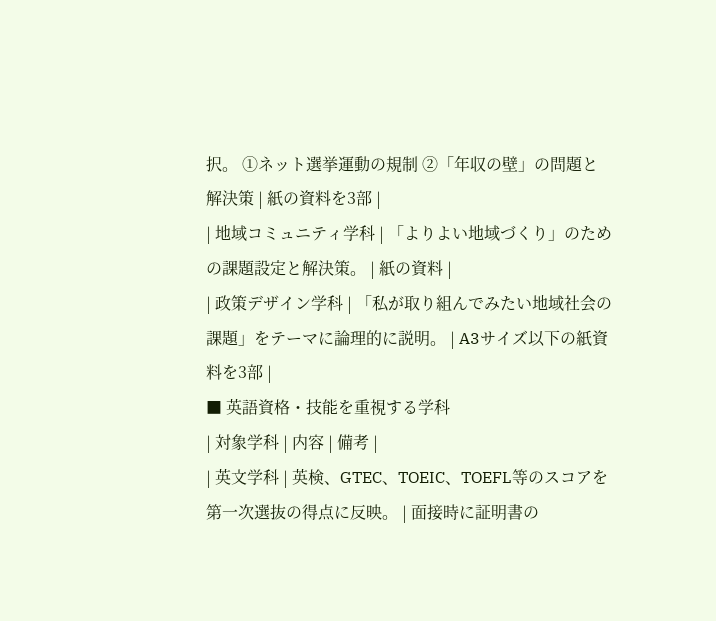択。 ①ネット選挙運動の規制 ②「年収の壁」の問題と解決策 | 紙の資料を3部 |
| 地域コミュニティ学科 | 「よりよい地域づくり」のための課題設定と解決策。 | 紙の資料 |
| 政策デザイン学科 | 「私が取り組んでみたい地域社会の課題」をテーマに論理的に説明。 | A3サイズ以下の紙資料を3部 |
■ 英語資格・技能を重視する学科
| 対象学科 | 内容 | 備考 |
| 英文学科 | 英検、GTEC、TOEIC、TOEFL等のスコアを第一次選抜の得点に反映。 | 面接時に証明書の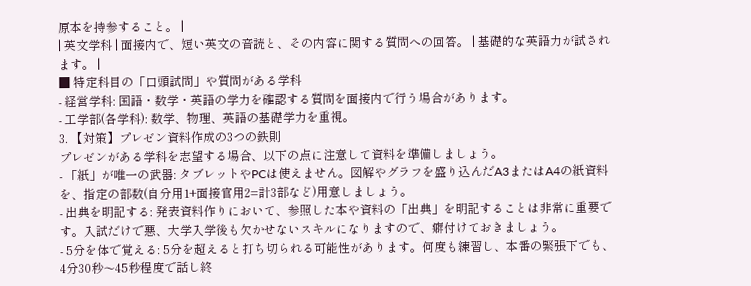原本を持参すること。 |
| 英文学科 | 面接内で、短い英文の音読と、その内容に関する質問への回答。 | 基礎的な英語力が試されます。 |
■ 特定科目の「口頭試問」や質問がある学科
- 経営学科: 国語・数学・英語の学力を確認する質問を面接内で行う場合があります。
- 工学部(各学科): 数学、物理、英語の基礎学力を重視。
3. 【対策】プレゼン資料作成の3つの鉄則
プレゼンがある学科を志望する場合、以下の点に注意して資料を準備しましょう。
- 「紙」が唯一の武器: タブレットやPCは使えません。図解やグラフを盛り込んだA3またはA4の紙資料を、指定の部数(自分用1+面接官用2=計3部など)用意しましょう。
- 出典を明記する: 発表資料作りにおいて、参照した本や資料の「出典」を明記することは非常に重要です。入試だけで悪、大学入学後も欠かせないスキルになりますので、癖付けておきましょう。
- 5分を体で覚える: 5分を超えると打ち切られる可能性があります。何度も練習し、本番の緊張下でも、4分30秒〜45秒程度で話し終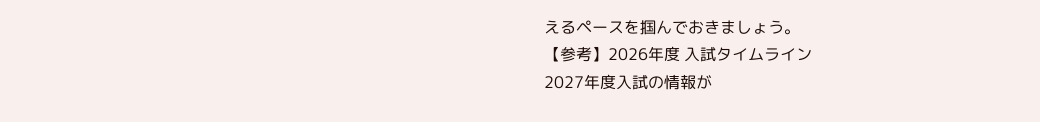えるペースを掴んでおきましょう。
【参考】2026年度 入試タイムライン
2027年度入試の情報が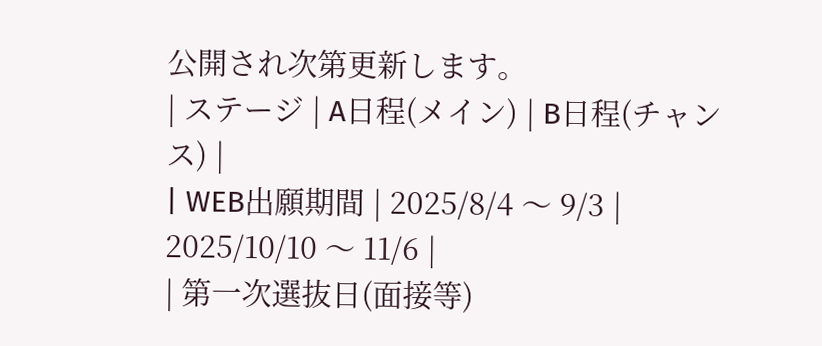公開され次第更新します。
| ステージ | A日程(メイン) | B日程(チャンス) |
| WEB出願期間 | 2025/8/4 〜 9/3 | 2025/10/10 〜 11/6 |
| 第一次選抜日(面接等)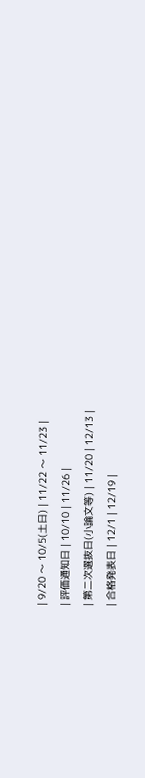| 9/20 〜 10/5(土日) | 11/22 〜 11/23 |
| 評価通知日 | 10/10 | 11/26 |
| 第二次選抜日(小論文等) | 11/20 | 12/13 |
| 合格発表日 | 12/1 | 12/19 |